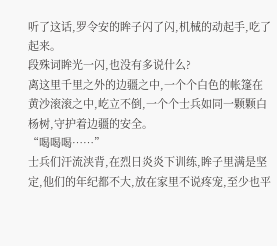听了这话,罗令安的眸子闪了闪,机械的动起手,吃了起来。
段殊词眸光一闪,也没有多说什么?
离这里千里之外的边疆之中,一个个白色的帐篷在黄沙滚滚之中,屹立不倒,一个个士兵如同一颗颗白杨树,守护着边疆的安全。
“喝喝喝……”
士兵们汗流浃背,在烈日炎炎下训练,眸子里满是坚定,他们的年纪都不大,放在家里不说疼宠,至少也平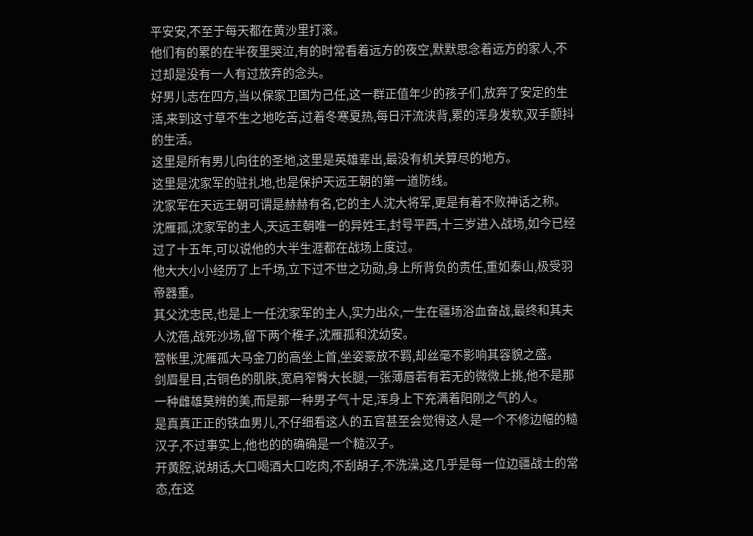平安安,不至于每天都在黄沙里打滚。
他们有的累的在半夜里哭泣,有的时常看着远方的夜空,默默思念着远方的家人,不过却是没有一人有过放弃的念头。
好男儿志在四方,当以保家卫国为己任,这一群正值年少的孩子们,放弃了安定的生活,来到这寸草不生之地吃苦,过着冬寒夏热,每日汗流浃背,累的浑身发软,双手颤抖的生活。
这里是所有男儿向往的圣地,这里是英雄辈出,最没有机关算尽的地方。
这里是沈家军的驻扎地,也是保护天远王朝的第一道防线。
沈家军在天远王朝可谓是赫赫有名,它的主人沈大将军,更是有着不败神话之称。
沈雁孤,沈家军的主人,天远王朝唯一的异姓王,封号平西,十三岁进入战场,如今已经过了十五年,可以说他的大半生涯都在战场上度过。
他大大小小经历了上千场,立下过不世之功勋,身上所背负的责任,重如泰山,极受羽帝器重。
其父沈忠民,也是上一任沈家军的主人,实力出众,一生在疆场浴血奋战,最终和其夫人沈蓓,战死沙场,留下两个稚子,沈雁孤和沈幼安。
营帐里,沈雁孤大马金刀的高坐上首,坐姿豪放不羁,却丝毫不影响其容貌之盛。
剑眉星目,古铜色的肌肤,宽肩窄臀大长腿,一张薄唇若有若无的微微上挑,他不是那一种雌雄莫辨的美,而是那一种男子气十足,浑身上下充满着阳刚之气的人。
是真真正正的铁血男儿,不仔细看这人的五官甚至会觉得这人是一个不修边幅的糙汉子,不过事实上,他也的的确确是一个糙汉子。
开黄腔,说胡话,大口喝酒大口吃肉,不刮胡子,不洗澡,这几乎是每一位边疆战士的常态,在这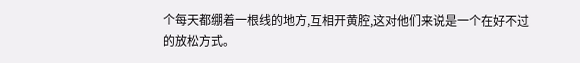个每天都绷着一根线的地方,互相开黄腔,这对他们来说是一个在好不过的放松方式。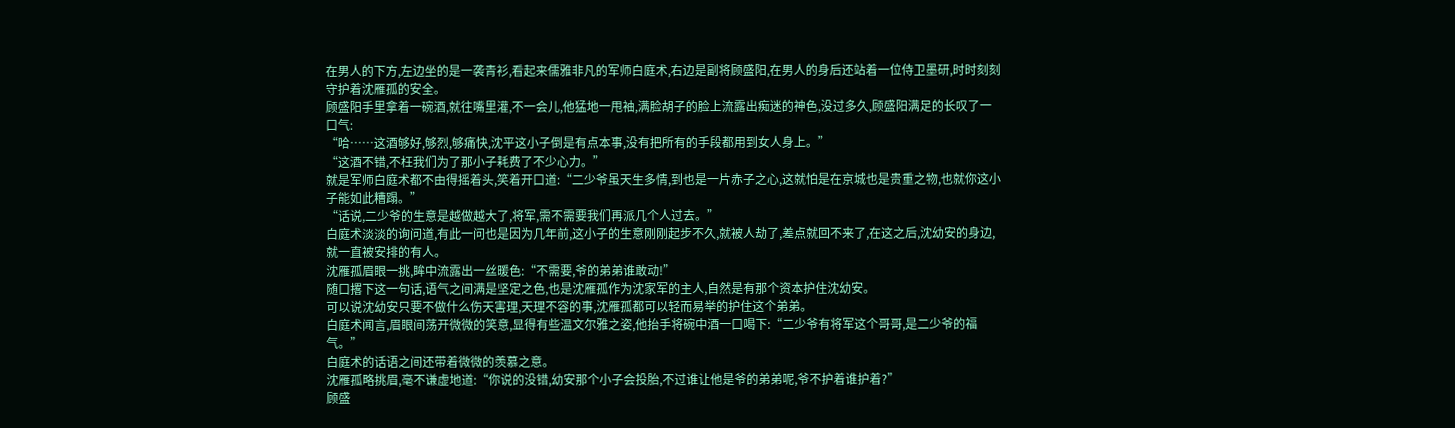在男人的下方,左边坐的是一袭青衫,看起来儒雅非凡的军师白庭术,右边是副将顾盛阳,在男人的身后还站着一位侍卫墨研,时时刻刻守护着沈雁孤的安全。
顾盛阳手里拿着一碗酒,就往嘴里灌,不一会儿,他猛地一甩袖,满脸胡子的脸上流露出痴迷的神色,没过多久,顾盛阳满足的长叹了一口气:
“哈……这酒够好,够烈,够痛快,沈平这小子倒是有点本事,没有把所有的手段都用到女人身上。”
“这酒不错,不枉我们为了那小子耗费了不少心力。”
就是军师白庭术都不由得摇着头,笑着开口道:“二少爷虽天生多情,到也是一片赤子之心,这就怕是在京城也是贵重之物,也就你这小子能如此糟蹋。”
“话说,二少爷的生意是越做越大了,将军,需不需要我们再派几个人过去。”
白庭术淡淡的询问道,有此一问也是因为几年前,这小子的生意刚刚起步不久,就被人劫了,差点就回不来了,在这之后,沈幼安的身边,就一直被安排的有人。
沈雁孤眉眼一挑,眸中流露出一丝暖色:“不需要,爷的弟弟谁敢动!”
随口撂下这一句话,语气之间满是坚定之色,也是沈雁孤作为沈家军的主人,自然是有那个资本护住沈幼安。
可以说沈幼安只要不做什么伤天害理,天理不容的事,沈雁孤都可以轻而易举的护住这个弟弟。
白庭术闻言,眉眼间荡开微微的笑意,显得有些温文尔雅之姿,他抬手将碗中酒一口喝下:“二少爷有将军这个哥哥,是二少爷的福气。”
白庭术的话语之间还带着微微的羡慕之意。
沈雁孤略挑眉,毫不谦虚地道:“你说的没错,幼安那个小子会投胎,不过谁让他是爷的弟弟呢,爷不护着谁护着?”
顾盛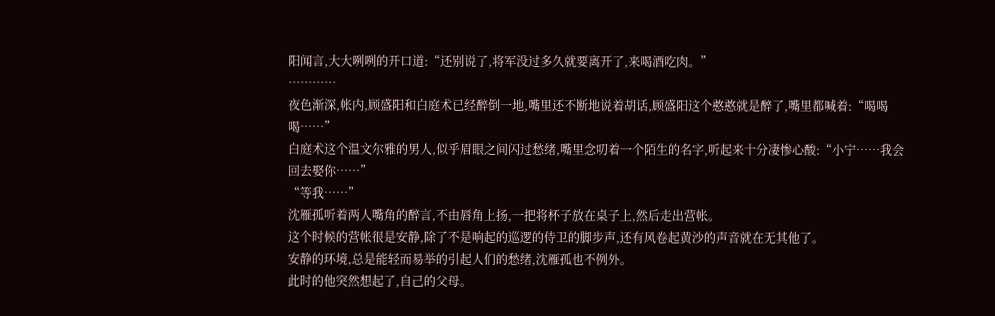阳闻言,大大咧咧的开口道:“还别说了,将军没过多久就要离开了,来喝酒吃肉。”
…………
夜色渐深,帐内,顾盛阳和白庭术已经醉倒一地,嘴里还不断地说着胡话,顾盛阳这个憨憨就是醉了,嘴里都喊着:“喝喝喝……”
白庭术这个温文尔雅的男人,似乎眉眼之间闪过愁绪,嘴里念叨着一个陌生的名字,听起来十分凄惨心酸:“小宁……我会回去娶你……”
“等我……”
沈雁孤听着两人嘴角的醉言,不由唇角上扬,一把将杯子放在桌子上,然后走出营帐。
这个时候的营帐很是安静,除了不是响起的巡逻的侍卫的脚步声,还有风卷起黄沙的声音就在无其他了。
安静的环境,总是能轻而易举的引起人们的愁绪,沈雁孤也不例外。
此时的他突然想起了,自己的父母。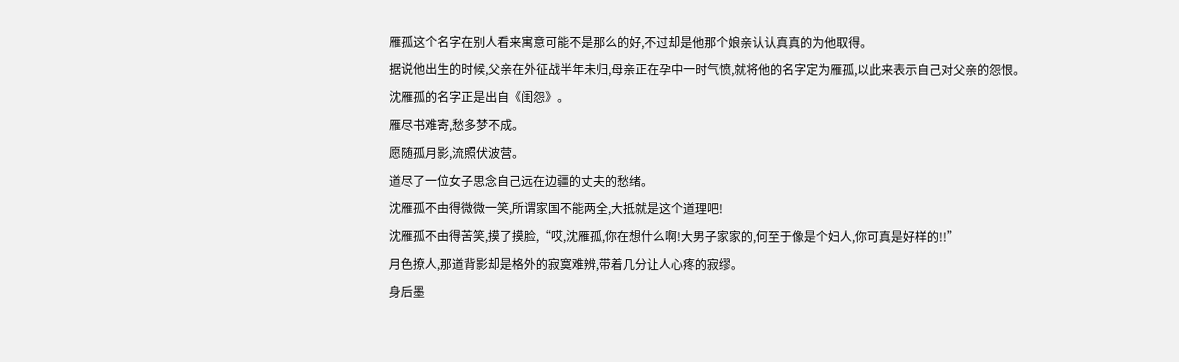雁孤这个名字在别人看来寓意可能不是那么的好,不过却是他那个娘亲认认真真的为他取得。
据说他出生的时候,父亲在外征战半年未归,母亲正在孕中一时气愤,就将他的名字定为雁孤,以此来表示自己对父亲的怨恨。
沈雁孤的名字正是出自《闺怨》。
雁尽书难寄,愁多梦不成。
愿随孤月影,流照伏波营。
道尽了一位女子思念自己远在边疆的丈夫的愁绪。
沈雁孤不由得微微一笑,所谓家国不能两全,大抵就是这个道理吧!
沈雁孤不由得苦笑,摸了摸脸,“哎,沈雁孤,你在想什么啊!大男子家家的,何至于像是个妇人,你可真是好样的!!”
月色撩人,那道背影却是格外的寂寞难辨,带着几分让人心疼的寂缪。
身后墨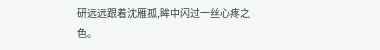研远远跟着沈雁孤,眸中闪过一丝心疼之色。